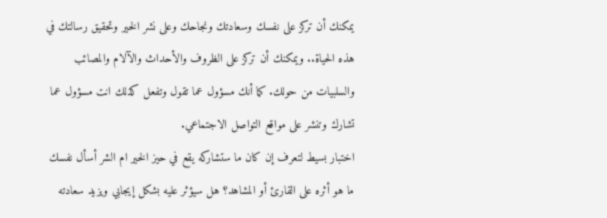يمكنك أن تركز على نفسك وسعادتك ونجاحك وعلى نشر الخير وتحقيق رسالتك في هذه الحياة.. ويمكنك أن تركز على الظروف والأحداث والآلام والمصائب والسلبيات من حولك. كما أنك مسؤول عما تقول وتفعل كذلك انت مسؤول عما تشارك وتنشر على مواقع التواصل الاجتماعي.
اختبار بسيط لتعرف إن كان ما ستشاركه يقع في حيز الخير ام الشر أسأل نفسك ما هو أثره على القارئ أو المشاهد؟ هل سيؤثر عليه بشكل إيجابي ويزيد سعادته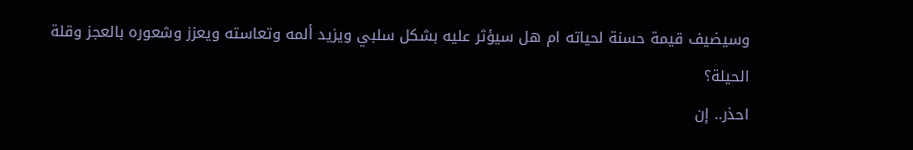وسيضيف قيمة حسنة لحياته ام هل سيؤثر عليه بشكل سلبي ويزيد ألمه وتعاسته ويعزز وشعوره بالعجز وقلة الحيلة؟
احذر.. إن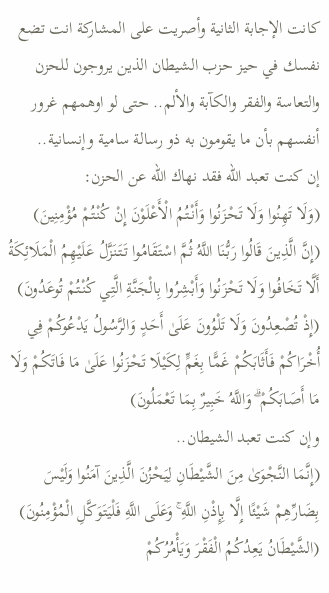كانت الإجابة الثانية وأصريت على المشاركة انت تضع نفسك في حيز حزب الشيطان الذين يروجون للحزن والتعاسة والفقر والكآبة والألم.. حتى لو اوهمهم غرور أنفسهم بأن ما يقومون به ذو رسالة سامية وإنسانية..
إن كنت تعبد الله فقد نهاك الله عن الحزن:
(وَلَا تَهِنُوا وَلَا تَحْزَنُوا وَأَنْتُمُ الْأَعْلَوْنَ إِنْ كُنْتُمْ مُؤْمِنِينَ)
(إِنَّ الَّذِينَ قَالُوا رَبُّنَا اللَّهُ ثُمَّ اسْتَقَامُوا تَتَنَزَّلُ عَلَيْهِمُ الْمَلَائِكَةُ أَلَّا تَخَافُوا وَلَا تَحْزَنُوا وَأَبْشِرُوا بِالْجَنَّةِ الَّتِي كُنْتُمْ تُوعَدُونَ)
(إِذْ تُصْعِدُونَ وَلَا تَلْوُونَ عَلَىٰ أَحَدٍ وَالرَّسُولُ يَدْعُوكُمْ فِي أُخْرَاكُمْ فَأَثَابَكُمْ غَمًّا بِغَمٍّ لِكَيْلَا تَحْزَنُوا عَلَىٰ مَا فَاتَكُمْ وَلَا مَا أَصَابَكُمْ ۗ وَاللَّهُ خَبِيرٌ بِمَا تَعْمَلُونَ)
وإن كنت تعبد الشيطان..
(إِنَّمَا النَّجْوَىٰ مِنَ الشَّيْطَانِ لِيَحْزُنَ الَّذِينَ آمَنُوا وَلَيْسَ بِضَارِّهِمْ شَيْئًا إِلَّا بِإِذْنِ اللَّهِ ۚ وَعَلَى اللَّهِ فَلْيَتَوَكَّلِ الْمُؤْمِنُونَ)
(الشَّيْطَانُ يَعِدُكُمُ الْفَقْرَ وَيَأْمُرُكُمْ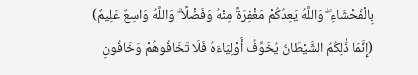بِالْفَحْشَاءِ ۖ وَاللَّهُ يَعِدُكُمْ مَغْفِرَةً مِنْهُ وَفَضْلًا ۗ وَاللَّهُ وَاسِعٌ عَلِيمٌ)
(إِنَّمَا ذَٰلِكُمُ الشَّيْطَانُ يُخَوِّفُ أَوْلِيَاءَهُ فَلَا تَخَافُوهُمْ وَخَافُونِ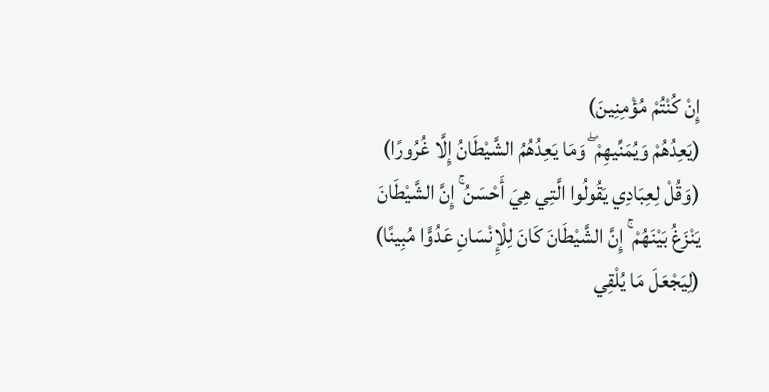إِنْ كُنْتُمْ مُؤْمِنِينَ)
(يَعِدُهُمْ وَيُمَنِّيهِمْ ۖ وَمَا يَعِدُهُمُ الشَّيْطَانُ إِلَّا غُرُورًا)
(وَقُلْ لِعِبَادِي يَقُولُوا الَّتِي هِيَ أَحْسَنُ ۚ إِنَّ الشَّيْطَانَ يَنْزَغُ بَيْنَهُمْ ۚ إِنَّ الشَّيْطَانَ كَانَ لِلْإِنْسَانِ عَدُوًّا مُبِينًا)
(لِيَجْعَلَ مَا يُلْقِي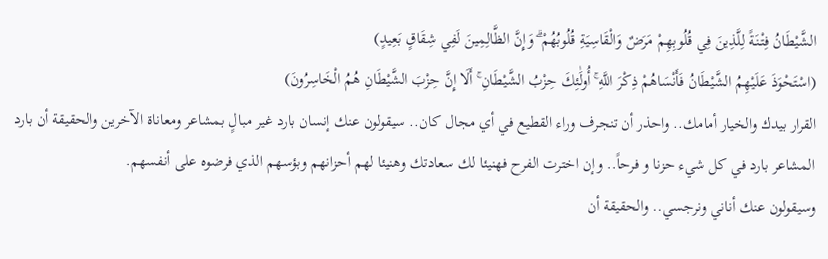الشَّيْطَانُ فِتْنَةً لِلَّذِينَ فِي قُلُوبِهِمْ مَرَضٌ وَالْقَاسِيَةِ قُلُوبُهُمْ ۗ وَإِنَّ الظَّالِمِينَ لَفِي شِقَاقٍ بَعِيدٍ)
(اسْتَحْوَذَ عَلَيْهِمُ الشَّيْطَانُ فَأَنْسَاهُمْ ذِكْرَ اللَّهِ ۚ أُولَٰئِكَ حِزْبُ الشَّيْطَانِ ۚ أَلَا إِنَّ حِزْبَ الشَّيْطَانِ هُمُ الْخَاسِرُونَ)
القرار بيدك والخيار أمامك.. واحذر أن تنجرف وراء القطيع في أي مجال كان.. سيقولون عنك إنسان بارد غير مبالٍ بمشاعر ومعاناة الآخرين والحقيقة أن بارد المشاعر بارد في كل شيء حزنا و فرحاً.. وإن اخترت الفرح فهنيئا لك سعادتك وهنيئا لهم أحزانهم وبؤسهم الذي فرضوه على أنفسهم.
وسيقولون عنك أناني ونرجسي.. والحقيقة أن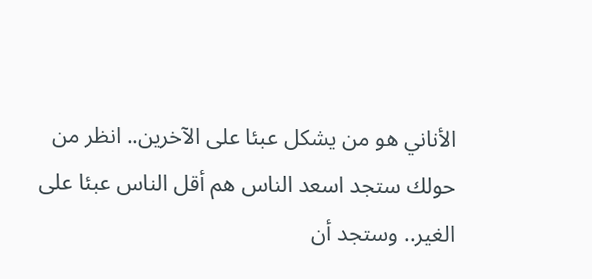الأناني هو من يشكل عبئا على الآخرين.. انظر من حولك ستجد اسعد الناس هم أقل الناس عبئا على الغير.. وستجد أن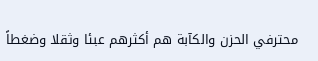محترفي الحزن والكآبة هم أكثرهم عبئا وثقلا وضغطاً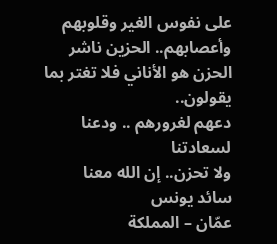على نفوس الغير وقلوبهم وأعصابهم.. الحزين ناشر الحزن هو الأناني فلا تغتر بما يقولون..
دعهم لغرورهم .. ودعنا لسعادتنا
ولا تحزن.. إن الله معنا
سائد يونس
عمّان – المملكة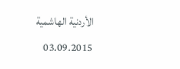الأردنية الهاشمية
03.09.2015